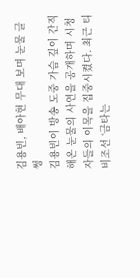김용빈, 배아현 무대 보며 눈물 글썽
김용빈이 방송 도중 가슴 깊이 간직해온 눈물의 사연을 공개하며 시청자들의 이목을 집중시켰다. 최근 티비조선 ‘금타는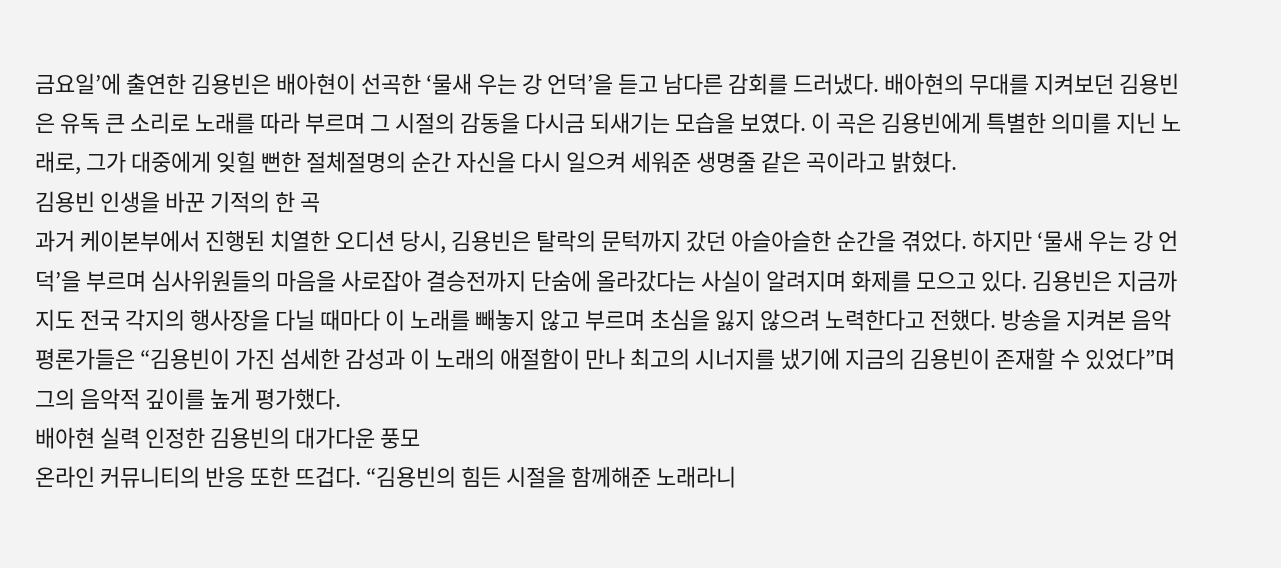금요일’에 출연한 김용빈은 배아현이 선곡한 ‘물새 우는 강 언덕’을 듣고 남다른 감회를 드러냈다. 배아현의 무대를 지켜보던 김용빈은 유독 큰 소리로 노래를 따라 부르며 그 시절의 감동을 다시금 되새기는 모습을 보였다. 이 곡은 김용빈에게 특별한 의미를 지닌 노래로, 그가 대중에게 잊힐 뻔한 절체절명의 순간 자신을 다시 일으켜 세워준 생명줄 같은 곡이라고 밝혔다.
김용빈 인생을 바꾼 기적의 한 곡
과거 케이본부에서 진행된 치열한 오디션 당시, 김용빈은 탈락의 문턱까지 갔던 아슬아슬한 순간을 겪었다. 하지만 ‘물새 우는 강 언덕’을 부르며 심사위원들의 마음을 사로잡아 결승전까지 단숨에 올라갔다는 사실이 알려지며 화제를 모으고 있다. 김용빈은 지금까지도 전국 각지의 행사장을 다닐 때마다 이 노래를 빼놓지 않고 부르며 초심을 잃지 않으려 노력한다고 전했다. 방송을 지켜본 음악 평론가들은 “김용빈이 가진 섬세한 감성과 이 노래의 애절함이 만나 최고의 시너지를 냈기에 지금의 김용빈이 존재할 수 있었다”며 그의 음악적 깊이를 높게 평가했다.
배아현 실력 인정한 김용빈의 대가다운 풍모
온라인 커뮤니티의 반응 또한 뜨겁다. “김용빈의 힘든 시절을 함께해준 노래라니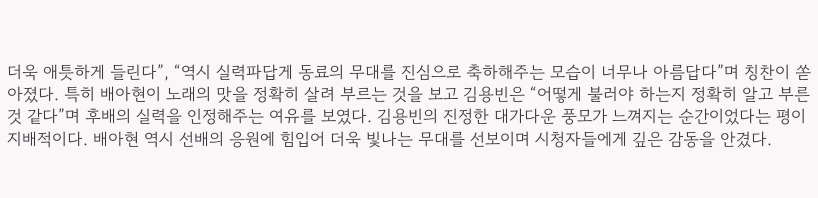더욱 애틋하게 들린다”, “역시 실력파답게 동료의 무대를 진심으로 축하해주는 모습이 너무나 아름답다”며 칭찬이 쏟아졌다. 특히 배아현이 노래의 맛을 정확히 살려 부르는 것을 보고 김용빈은 “어떻게 불러야 하는지 정확히 알고 부른 것 같다”며 후배의 실력을 인정해주는 여유를 보였다. 김용빈의 진정한 대가다운 풍모가 느껴지는 순간이었다는 평이 지배적이다. 배아현 역시 선배의 응원에 힘입어 더욱 빛나는 무대를 선보이며 시청자들에게 깊은 감동을 안겼다.